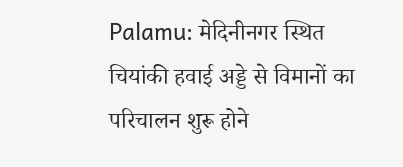Palamu: मेदिनीनगर स्थित चियांकी हवाई अड्डे से विमानों का परिचालन शुरू होने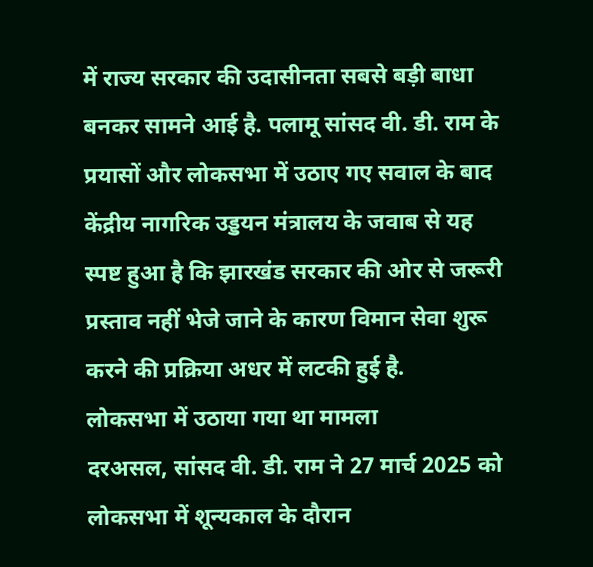में राज्य सरकार की उदासीनता सबसे बड़ी बाधा बनकर सामने आई है. पलामू सांसद वी. डी. राम के प्रयासों और लोकसभा में उठाए गए सवाल के बाद केंद्रीय नागरिक उड्डयन मंत्रालय के जवाब से यह स्पष्ट हुआ है कि झारखंड सरकार की ओर से जरूरी प्रस्ताव नहीं भेजे जाने के कारण विमान सेवा शुरू करने की प्रक्रिया अधर में लटकी हुई है.
लोकसभा में उठाया गया था मामला
दरअसल, सांसद वी. डी. राम ने 27 मार्च 2025 को लोकसभा में शून्यकाल के दौरान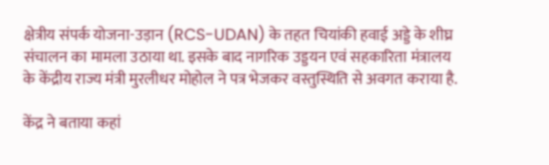क्षेत्रीय संपर्क योजना-उड़ान (RCS-UDAN) के तहत चियांकी हवाई अड्डे के शीघ्र संचालन का मामला उठाया था. इसके बाद नागरिक उड्डयन एवं सहकारिता मंत्रालय के केंद्रीय राज्य मंत्री मुरलीधर मोहोल ने पत्र भेजकर वस्तुस्थिति से अवगत कराया है.

केंद्र ने बताया कहां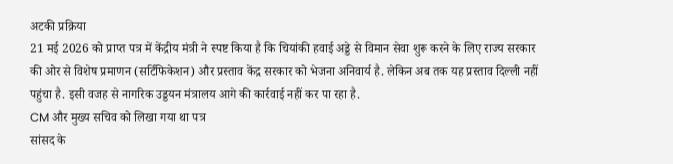अटकी प्रक्रिया
21 मई 2026 को प्राप्त पत्र में केंद्रीय मंत्री ने स्पष्ट किया है कि चियांकी हवाई अड्डे से विमान सेवा शुरू करने के लिए राज्य सरकार की ओर से विशेष प्रमाणन (सर्टिफिकेशन) और प्रस्ताव केंद्र सरकार को भेजना अनिवार्य है. लेकिन अब तक यह प्रस्ताव दिल्ली नहीं पहुंचा है. इसी वजह से नागरिक उड्डयन मंत्रालय आगे की कार्रवाई नहीं कर पा रहा है.
CM और मुख्य सचिव को लिखा गया था पत्र
सांसद के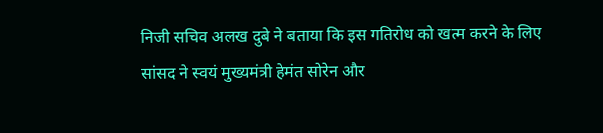निजी सचिव अलख दुबे ने बताया कि इस गतिरोध को खत्म करने के लिए सांसद ने स्वयं मुख्यमंत्री हेमंत सोरेन और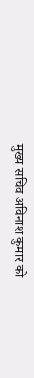मुख्य सचिव अविनाश कुमार को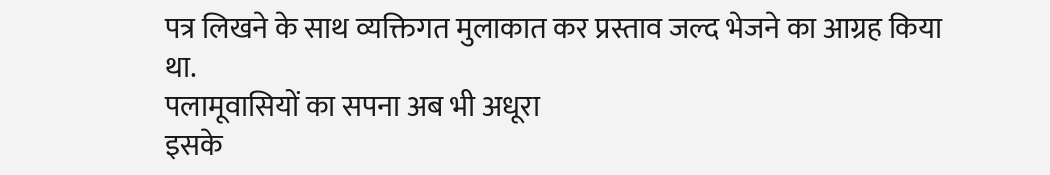पत्र लिखने के साथ व्यक्तिगत मुलाकात कर प्रस्ताव जल्द भेजने का आग्रह किया था.
पलामूवासियों का सपना अब भी अधूरा
इसके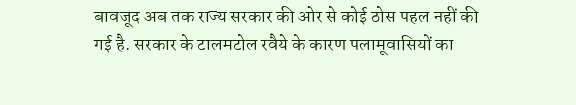बावजूद अब तक राज्य सरकार की ओर से कोई ठोस पहल नहीं की गई है. सरकार के टालमटोल रवैये के कारण पलामूवासियों का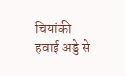चियांकी हवाई अड्डे से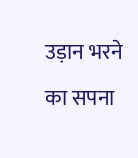उड़ान भरने का सपना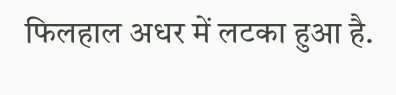फिलहाल अधर में लटका हुआ है.